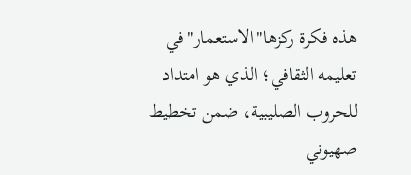هذه فكرة ركزها"الاستعمار"في تعليمه الثقافي؛ الذي هو امتداد للحروب الصليبية، ضمن تخطيط صهيوني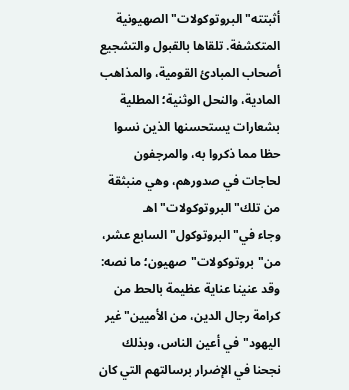أثبتته"البروتوكولات"الصهيونية المتكشفة. تلقاها بالقبول والتشجيع أصحاب المبادئ القومية، والمذاهب المادية، والنحل الوثنية؛ المطلية بشعارات يستحسنها الذين نسوا حظا مما ذكروا به، والمرجفون لحاجات في صدورهم، وهي منبثقة من تلك"البروتوكولات"اهـ
وجاء في"البروتوكول"السابع عشر، من"بروتوكولات"صهيون؛ ما نصه:
وقد عنينا عناية عظيمة بالحط من كرامة رجال الدين، من الأميين"غير اليهود"في أعين الناس، وبذلك نجحنا في الإضرار برسالتهم التي كان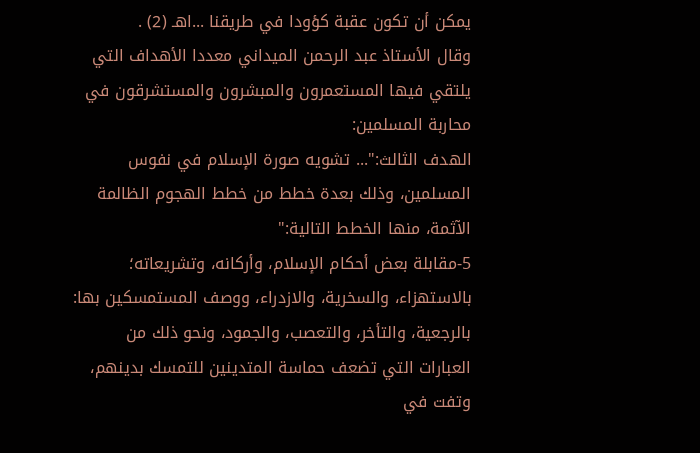يمكن أن تكون عقبة كؤودا في طريقنا ...اهـ (2) .
وقال الأستاذ عبد الرحمن الميداني معددا الأهداف التي يلتقي فيها المستعمرون والمبشرون والمستشرقون في محاربة المسلمين:
الهدف الثالث:"... تشويه صورة الإسلام في نفوس المسلمين، وذلك بعدة خطط من خطط الهجوم الظالمة الآثمة، منها الخطط التالية:"
5-مقابلة بعض أحكام الإسلام، وأركانه، وتشريعاته؛ بالاستهزاء، والسخرية، والازدراء، ووصف المستمسكين بها: بالرجعية، والتأخر، والتعصب، والجمود، ونحو ذلك من العبارات التي تضعف حماسة المتدينين للتمسك بدينهم، وتفت في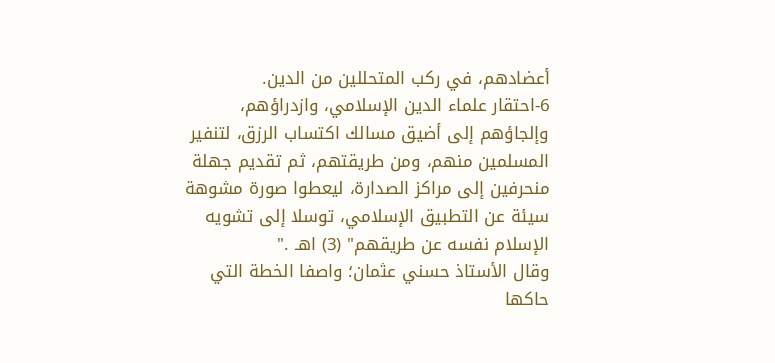أعضادهم، في ركب المتحللين من الدين.
6-احتقار علماء الدين الإسلامي، وازدراؤهم، وإلجاؤهم إلى أضيق مسالك اكتساب الرزق، لتنفير المسلمين منهم، ومن طريقتهم، ثم تقديم جهلة منحرفين إلى مراكز الصدارة، ليعطوا صورة مشوهة سيئة عن التطبيق الإسلامي، توسلا إلى تشويه الإسلام نفسه عن طريقهم" (3) اهـ ."
وقال الأستاذ حسني عثمان؛ واصفا الخطة التي حاكها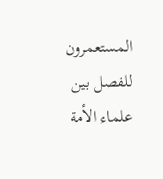المستعمرون للفصل بين علماء الأمة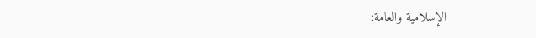الإسلامية والعامة: